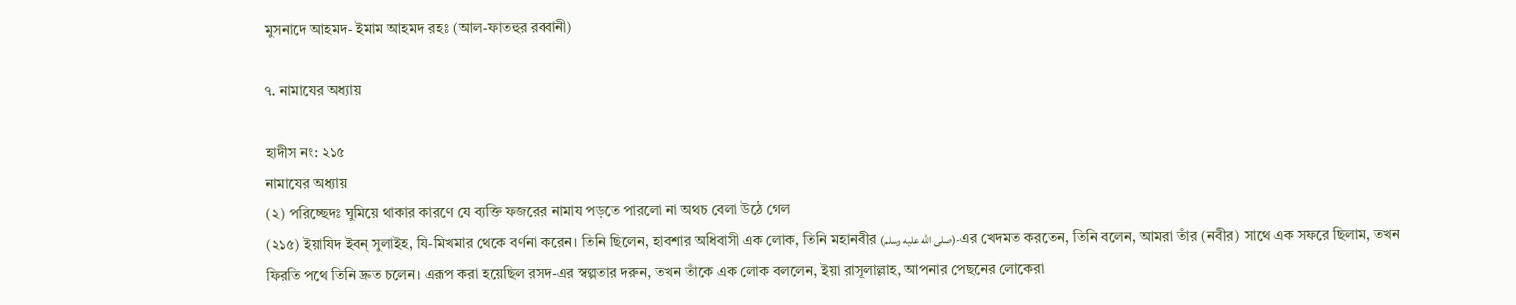মুসনাদে আহমদ- ইমাম আহমদ রহঃ (আল-ফাতহুর রব্বানী)

৭. নামাযের অধ্যায়

হাদীস নং: ২১৫
নামাযের অধ্যায়
(২) পরিচ্ছেদঃ ঘুমিয়ে থাকার কারণে যে ব্যক্তি ফজরের নামায পড়তে পারলো না অথচ বেলা উঠে গেল
(২১৫) ইয়াযিদ ইবন্ সুলাইহ, যি-মিখমার থেকে বর্ণনা করেন। তিনি ছিলেন, হাবশার অধিবাসী এক লোক, তিনি মহানবীর (صلى الله عليه وسلم)-এর খেদমত করতেন, তিনি বলেন, আমরা তাঁর (নবীর) সাথে এক সফরে ছিলাম, তখন ফিরতি পথে তিনি দ্রুত চলেন। এরূপ করা হয়েছিল রসদ-এর স্বল্পতার দরুন, তখন তাঁকে এক লোক বললেন, ইয়া রাসূলাল্লাহ, আপনার পেছনের লোকেরা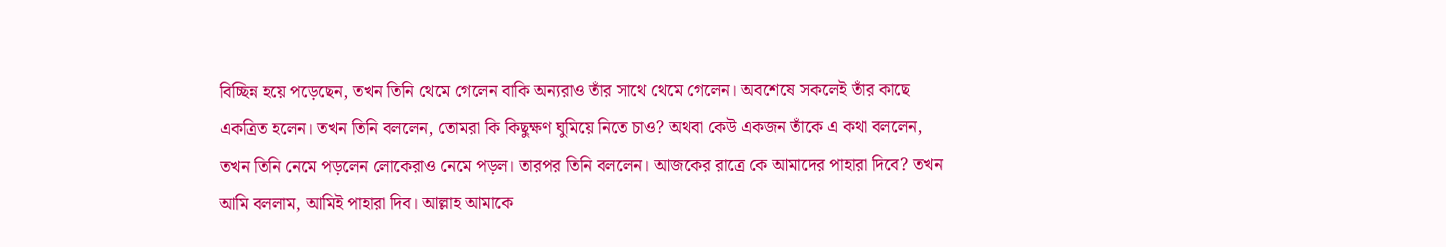বিচ্ছিন্ন হয়ে পড়েছেন, তখন তিনি থেমে গেলেন বাকি অন্যরাও তাঁর সাথে থেমে গেলেন। অবশেষে সকলেই তাঁর কাছে একত্রিত হলেন। তখন তিনি বললেন, তোমরা কি কিছুক্ষণ ঘুমিয়ে নিতে চাও? অথবা কেউ একজন তাঁকে এ কথা বললেন, তখন তিনি নেমে পড়লেন লোকেরাও নেমে পড়ল। তারপর তিনি বললেন। আজকের রাত্রে কে আমাদের পাহারা দিবে? তখন আমি বললাম, আমিই পাহারা দিব। আল্লাহ আমাকে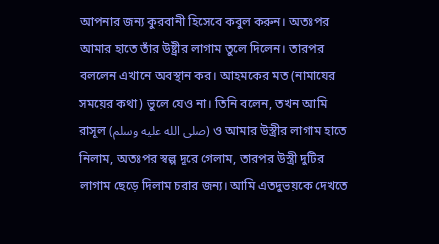আপনার জন্য কুরবানী হিসেবে কবুল করুন। অতঃপর আমার হাতে তাঁর উষ্ট্রীর লাগাম তুলে দিলেন। তারপর বললেন এখানে অবস্থান কর। আহমকের মত (নামাযের সময়ের কথা) ভুলে যেও না। তিনি বলেন, তখন আমি রাসূল (صلى الله عليه وسلم) ও আমার উস্ত্রীর লাগাম হাতে নিলাম, অতঃপর স্বল্প দূরে গেলাম, তারপর উস্ত্রী দুটির লাগাম ছেড়ে দিলাম চরার জন্য। আমি এতদুভয়কে দেখতে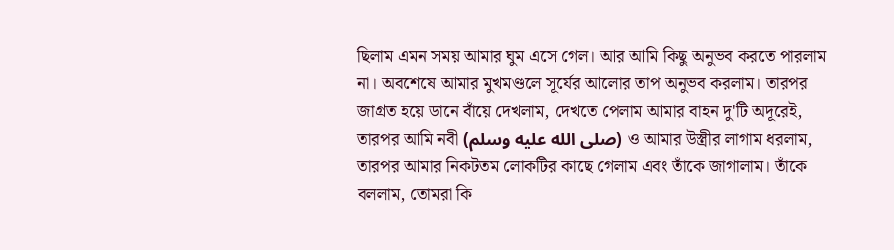ছিলাম এমন সময় আমার ঘুম এসে গেল। আর আমি কিছু অনুভব করতে পারলাম না। অবশেষে আমার মুখমণ্ডলে সূর্যের আলোর তাপ অনুভব করলাম। তারপর জাগ্রত হয়ে ডানে বাঁয়ে দেখলাম, দেখতে পেলাম আমার বাহন দু'টি অদূরেই, তারপর আমি নবী (صلى الله عليه وسلم) ও আমার উস্ত্রীর লাগাম ধরলাম, তারপর আমার নিকটতম লোকটির কাছে গেলাম এবং তাঁকে জাগালাম। তাঁকে বললাম, তোমরা কি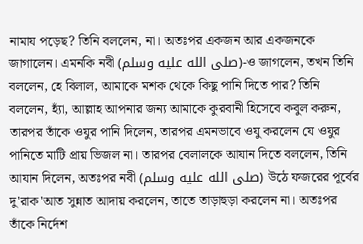নামায পড়েছ? তিনি বললেন, না। অতঃপর একজন আর একজনকে জাগালেন। এমনকি নবী (صلى الله عليه وسلم)-ও জাগলেন, তখন তিনি বললেন, হে বিলাল, আমাকে মশক থেকে কিছু পানি দিতে পার? তিনি বললেন, হ্যাঁ, আল্লাহ আপনার জন্য আমাকে কুরবানী হিসেবে কবুল করুন, তারপর তাঁকে ওযুর পানি দিলেন, তারপর এমনভাবে ওযু করলেন যে ওযুর পানিতে মাটি প্রায় ভিজল না। তারপর বেলালকে আযান দিতে বললেন, তিনি আযান দিলেন, অতঃপর নবী (صلى الله عليه وسلم) উঠে ফজরের পূর্বের দু'রাক'আত সুন্নাত আদায় করলেন, তাতে তাড়াহুড়া করলেন না। অতঃপর তাঁকে নির্দেশ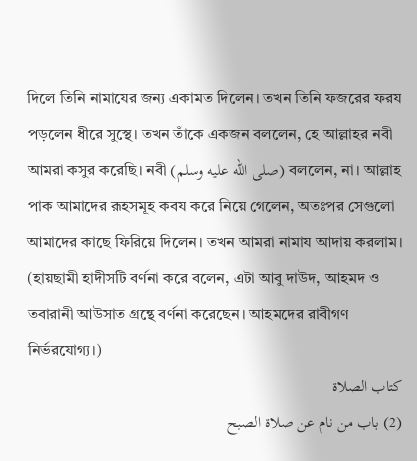দিলে তিনি নামাযের জন্য একামত দিলেন। তখন তিনি ফজরের ফরয পড়লেন ধীরে সুস্থে। তখন তাঁকে একজন বললেন, হে আল্লাহর নবী আমরা কসুর করেছি। নবী (صلى الله عليه وسلم) বললেন, না। আল্লাহ পাক আমাদের রূহসমূহ কবয করে নিয়ে গেলেন, অতঃপর সেগুলো আমাদের কাছে ফিরিয়ে দিলেন। তখন আমরা নামায আদায় করলাম।
(হায়ছামী হাদীসটি বর্ণনা করে বলেন, এটা আবু দাউদ, আহমদ ও তবারানী আউসাত গ্রন্থে বর্ণনা করেছেন। আহমদের রাবীগণ নির্ভরযোগ্য।)
كتاب الصلاة
(2) باب من نام عن صلاة الصبح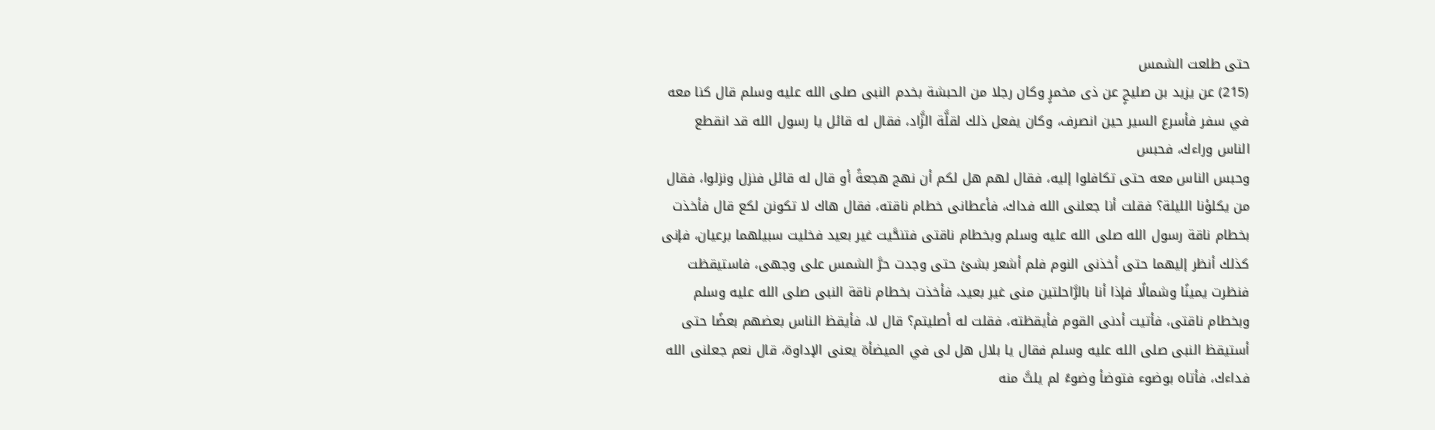حتى طلعت الشمس
(215) عن يزيد بن صليحٍ عن ذى مخمرٍ وكان رجلا من الحبشة بخدم النبى صلى الله عليه وسلم قال كنا معه في سفر فأسرع السير حين انصرف، وكان يفعل ذلك لقلَّة الزَّاد، فقال له قائل يا رسول الله قد انقطع الناس وراءك، فحبس
وحبس الناس معه حتى تكافلوا إليه، فقال لهم هل لكم أن نهج هجعةً أو قال له قائل فنزل ونزلوا، فقال من يكلؤنا الليلة؟ فقلت أنا جعلنى الله فداك، فأعطانى خطام ناقته، فقال هاك لا تكونن لكع قال فأخذت بخطام ناقة رسول الله صلى الله عليه وسلم وبخطام ناقتى فتنحَّيت غير بعيد فخليت سبيلهما برعيان، فإنى كذلك أنظر إليهما حتى أخذنى النوم فلم أشعر بشئ حتى وجدت حرَّ الشمس على وجهى، فاستيقظت فنظرت يمينًا وشمالًا فإذا أنا بالرَّاحلتين منى غير بعيد، فأخذت بخطام ناقة النبى صلى الله عليه وسلم وبخطام ناقتى، فأتيت أدنى القوم فأيقظته، فقلت له أصليتم؟ قال لا، فأيقظ الناس بعضهم بعضًا حتى أستيقظ النبى صلى الله عليه وسلم فقال يا بلال هل لى في الميضأة يعنى الإداوة، قال نعم جعلنى الله فداءك، فأتاه بوضوء فتوضأ وضوءً لم يلتَّ منه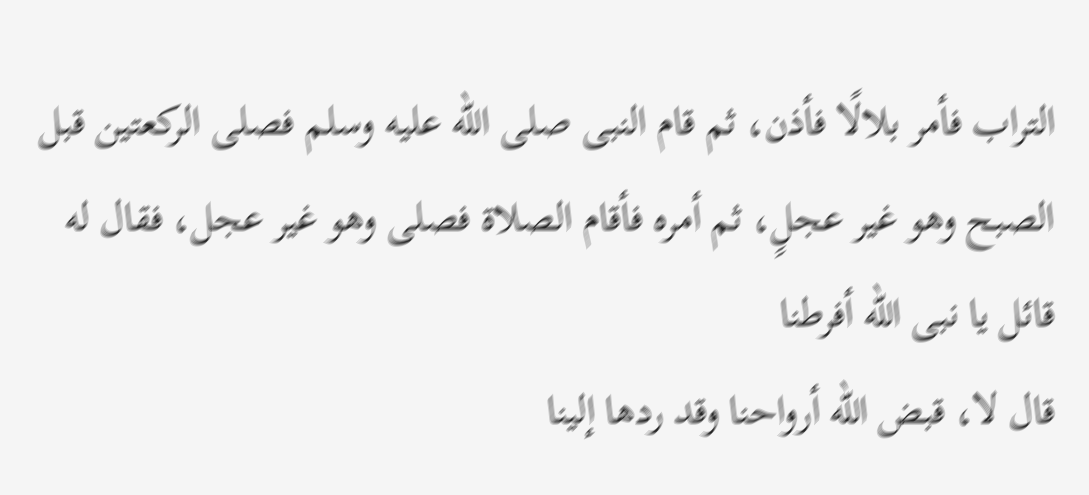التراب فأمر بلالًا فأذن، ثم قام النبى صلى الله عليه وسلم فصلى الركعتين قبل الصبح وهو غير عجلٍ، ثم أمره فأقام الصلاة فصلى وهو غير عجل، فقال له قائل يا نبى الله أفرطنا
قال لا، قبض الله أرواحنا وقد ردها إلينا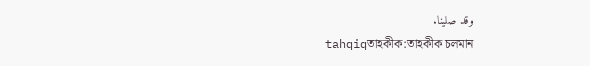وقد صلينا.
tahqiqতাহকীক:তাহকীক চলমান